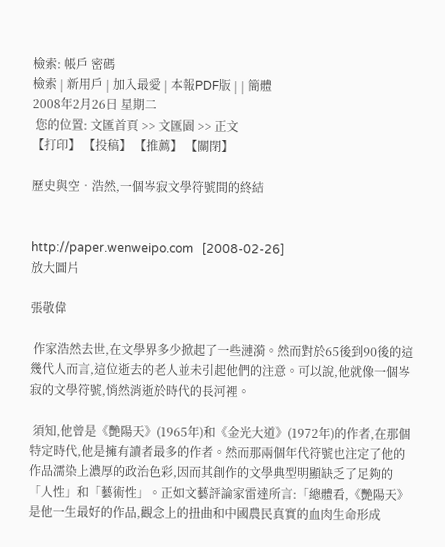檢索: 帳戶 密碼
檢索 | 新用戶 | 加入最愛 | 本報PDF版 | | 簡體
2008年2月26日 星期二
 您的位置: 文匯首頁 >> 文匯園 >> 正文
【打印】 【投稿】 【推薦】 【關閉】

歷史與空•浩然,一個岑寂文學符號間的終結


http://paper.wenweipo.com   [2008-02-26]
放大圖片

張敬偉

 作家浩然去世,在文學界多少掀起了一些漣漪。然而對於65後到90後的這幾代人而言,這位逝去的老人並未引起他們的注意。可以說,他就像一個岑寂的文學符號,悄然消逝於時代的長河裡。

 須知,他曾是《艷陽天》(1965年)和《金光大道》(1972年)的作者,在那個特定時代,他是擁有讀者最多的作者。然而那兩個年代符號也注定了他的作品濡染上濃厚的政治色彩,因而其創作的文學典型明顯缺乏了足夠的「人性」和「藝術性」。正如文藝評論家雷達所言:「總體看,《艷陽天》是他一生最好的作品,觀念上的扭曲和中國農民真實的血肉生命形成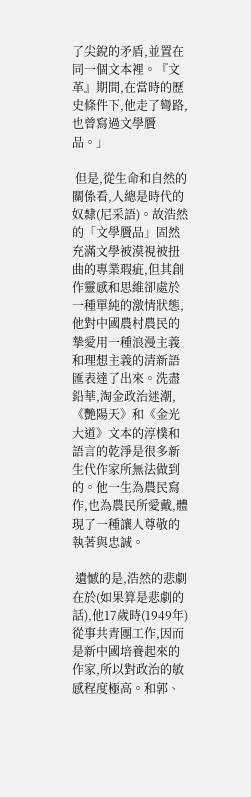了尖銳的矛盾,並置在同一個文本裡。『文革』期間,在當時的歷史條件下,他走了彎路,也曾寫過文學贗品。」

 但是,從生命和自然的關係看,人總是時代的奴隸(尼采語)。故浩然的「文學贗品」固然充滿文學被漠視被扭曲的專業瑕疵,但其創作靈感和思維卻處於一種單純的激情狀態,他對中國農村農民的摯愛用一種浪漫主義和理想主義的清新語匯表達了出來。洗盡鉛華,淘金政治迷潮,《艷陽天》和《金光大道》文本的淳樸和語言的乾淨是很多新生代作家所無法做到的。他一生為農民寫作,也為農民所愛戴,體現了一種讓人尊敬的執著與忠誠。

 遺憾的是,浩然的悲劇在於(如果算是悲劇的話),他17歲時(1949年)從事共青團工作,因而是新中國培養起來的作家,所以對政治的敏感程度極高。和郭、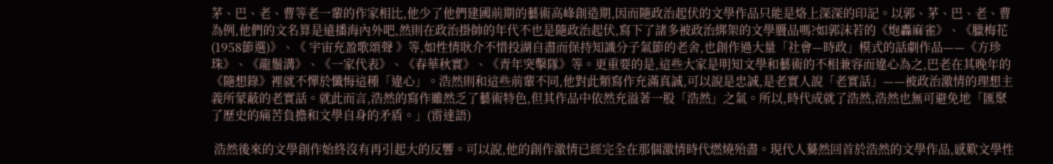茅、巴、老、曹等老一輩的作家相比,他少了他們建國前期的藝術高峰創造期,因而隨政治起伏的文學作品只能是烙上深深的印記。以郭、茅、巴、老、曹為例,他們的文名算是遠播海內外吧,然則在政治掛帥的年代不也是隨政治起伏,寫下了諸多被政治綁架的文學贗品嗎?如郭沫若的《炮轟麻雀》、《臘梅花(1958節選)》、《 宇宙充盈歌頌聲 》等,如性情耿介不惜投湖自盡而保持知識分子氣節的老舍,也創作過大量「社會—時政」模式的話劇作品——《方珍珠》、《龍鬚溝》、《一家代表》、《春華秋實》、《青年突擊隊》等。更重要的是,這些大家是明知文學和藝術的不相兼容而違心為之,巴老在其晚年的《隨想錄》裡就不憚於懺悔這種「違心」。浩然則和這些前輩不同,他對此類寫作充滿真誠,可以說是忠誠,是老實人說「老實話」——被政治激情的理想主義所蒙蔽的老實話。就此而言,浩然的寫作雖然乏了藝術特色,但其作品中依然充溢著一股「浩然」之氣。所以,時代成就了浩然,浩然也無可避免地「匯聚了歷史的痛苦負擔和文學自身的矛盾。」(雷達語)

 浩然後來的文學創作始終沒有再引起大的反響。可以說,他的創作激情已經完全在那個激情時代燃燒殆盡。現代人驀然回首於浩然的文學作品,感歎文學性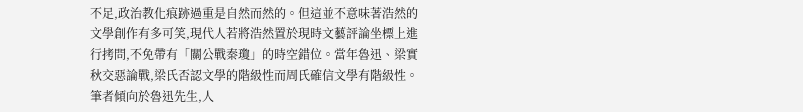不足,政治教化痕跡過重是自然而然的。但這並不意味著浩然的文學創作有多可笑,現代人若將浩然置於現時文藝評論坐標上進行拷問,不免帶有「關公戰秦瓊」的時空錯位。當年魯迅、梁實秋交惡論戰,梁氏否認文學的階級性而周氏確信文學有階級性。筆者傾向於魯迅先生,人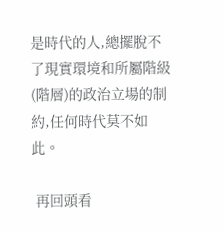是時代的人,總擺脫不了現實環境和所屬階級(階層)的政治立場的制約,任何時代莫不如此。

 再回頭看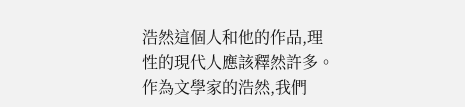浩然這個人和他的作品,理性的現代人應該釋然許多。作為文學家的浩然,我們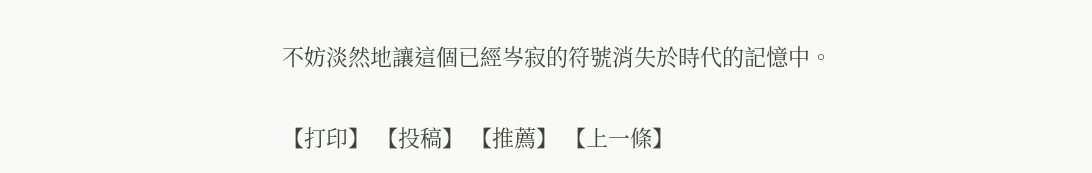不妨淡然地讓這個已經岑寂的符號消失於時代的記憶中。

【打印】 【投稿】 【推薦】 【上一條】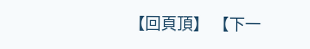【回頁頂】 【下一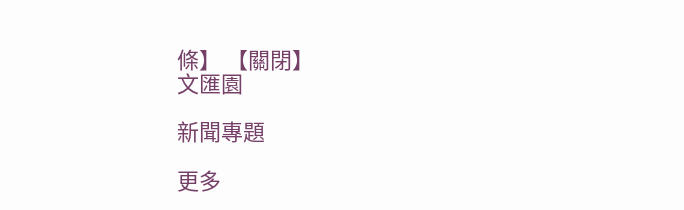條】 【關閉】
文匯園

新聞專題

更多